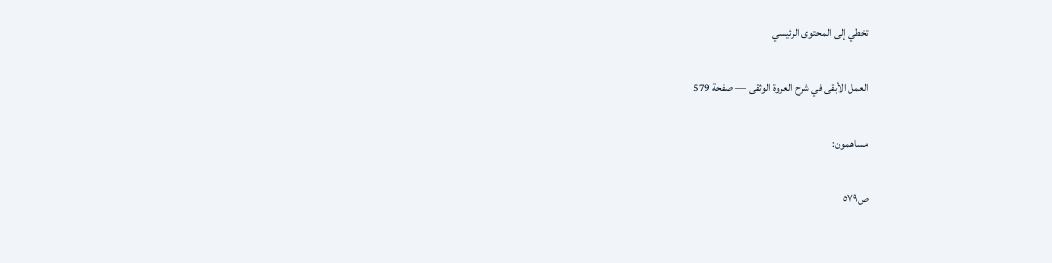تخطي إلى المحتوى الرئيسي

العمل الأبقى في شرح العروة الوثقى — صفحة 579

مساهمون:

ص٥٧٩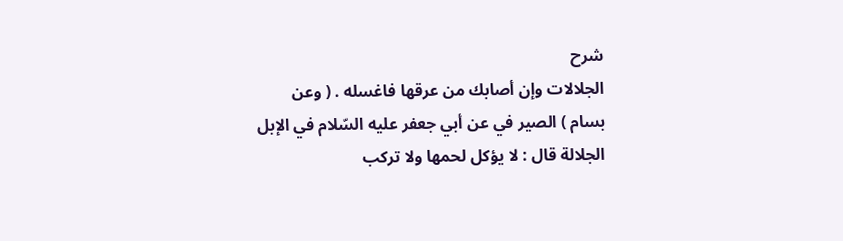شرح
الجلالات وإن أصابك من عرقها فاغسله . ( وعن بسام ) الصير في عن أبي جعفر عليه السّلام في الإبل الجلالة قال : لا يؤكل لحمها ولا تركب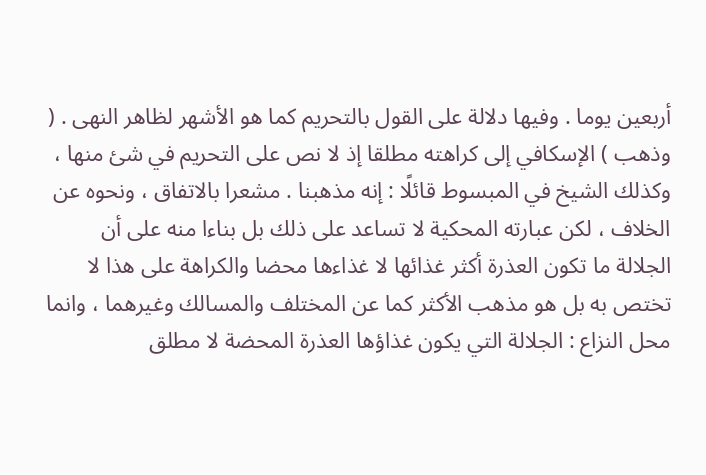أربعين يوما . وفيها دلالة على القول بالتحريم كما هو الأشهر لظاهر النهى . ( وذهب ) الإسكافي إلى كراهته مطلقا إذ لا نص على التحريم في شئ منها ، وكذلك الشيخ في المبسوط قائلًا : إنه مذهبنا . مشعرا بالاتفاق ، ونحوه عن الخلاف ، لكن عبارته المحكية لا تساعد على ذلك بل بناءا منه على أن الجلالة ما تكون العذرة أكثر غذائها لا غذاءها محضا والكراهة على هذا لا تختص به بل هو مذهب الأكثر كما عن المختلف والمسالك وغيرهما ، وانما محل النزاع : الجلالة التي يكون غذاؤها العذرة المحضة لا مطلق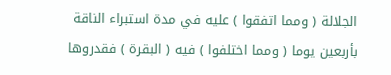الجلالة ( ومما اتفقوا ) عليه في مدة استبراء الناقة بأربعين يوما ( ومما اختلفوا ) فيه ( البقرة ) فقدروها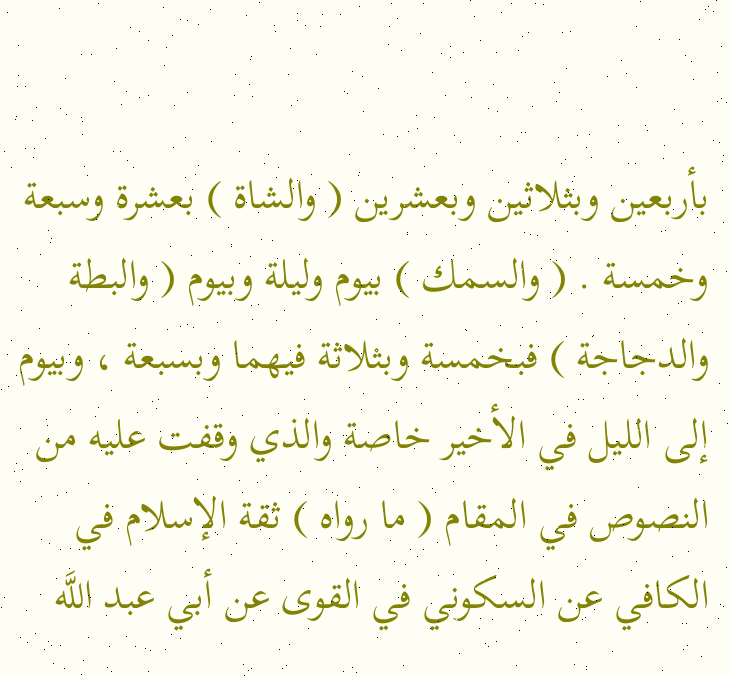بأربعين وبثلاثين وبعشرين ( والشاة ) بعشرة وسبعة وخمسة . ( والسمك ) بيوم وليلة وبيوم ( والبطة والدجاجة ) فبخمسة وبثلاثة فيهما وبسبعة ، وبيوم إلى الليل في الأخير خاصة والذي وقفت عليه من النصوص في المقام ( ما رواه ) ثقة الإسلام في الكافي عن السكوني في القوى عن أبي عبد اللَّه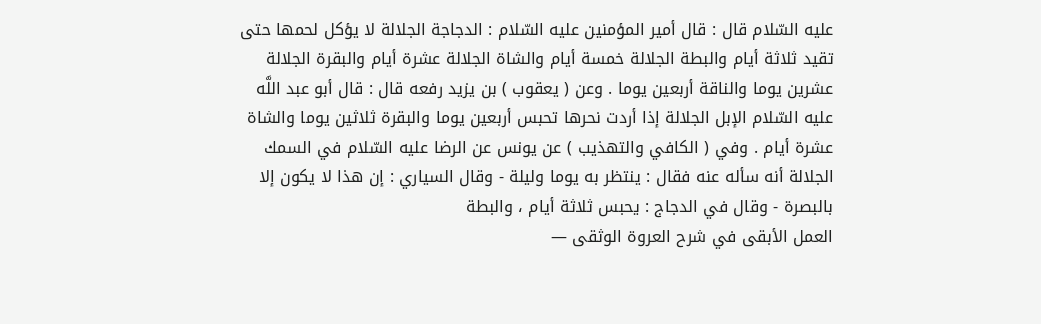عليه السّلام قال : قال أمير المؤمنين عليه السّلام : الدجاجة الجلالة لا يؤكل لحمها حتى تقيد ثلاثة أيام والبطة الجلالة خمسة أيام والشاة الجلالة عشرة أيام والبقرة الجلالة عشرين يوما والناقة أربعين يوما . وعن ( يعقوب ) بن يزيد رفعه قال : قال أبو عبد اللَّه عليه السّلام الإبل الجلالة إذا أردت نحرها تحبس أربعين يوما والبقرة ثلاثين يوما والشاة عشرة أيام . وفي ( الكافي والتهذيب ) عن يونس عن الرضا عليه السّلام في السمك الجلالة أنه سأله عنه فقال : ينتظر به يوما وليلة - وقال السياري : إن هذا لا يكون إلا بالبصرة - وقال في الدجاج : يحبس ثلاثة أيام ، والبطة
العمل الأبقى في شرح العروة الوثقى —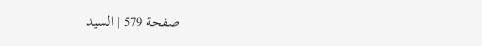صفحة 579 | السيد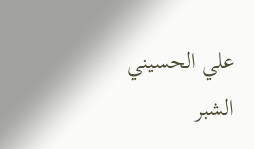علي الحسيني الشبر